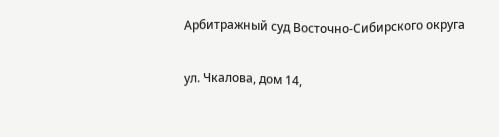Арбитражный суд Восточно-Сибирского округа

ул. Чкалова, дом 14,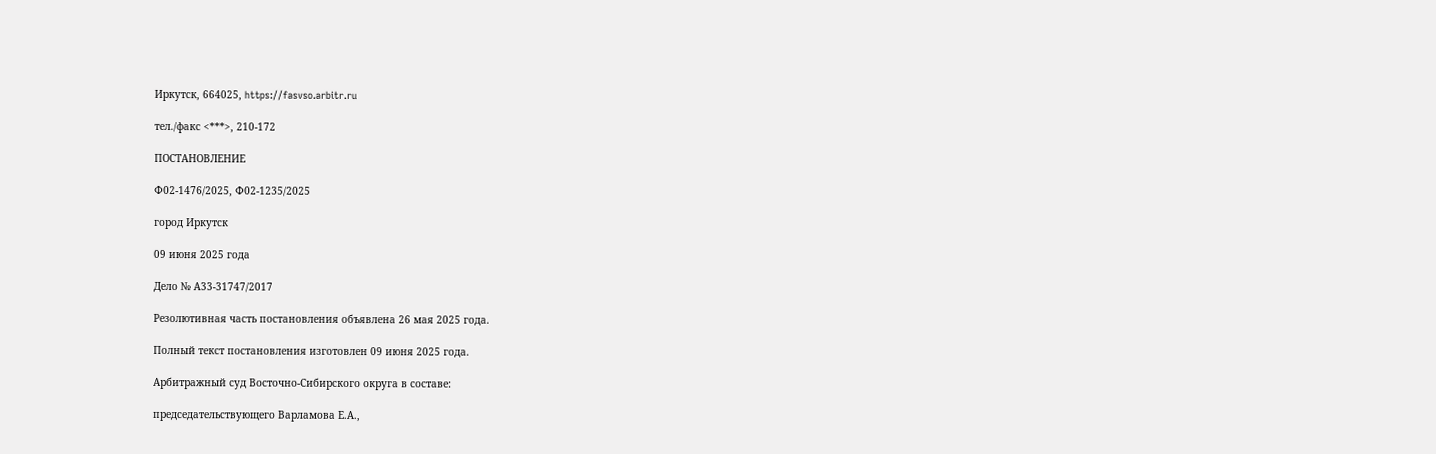Иркутск, 664025, https://fasvso.arbitr.ru

тел./факс <***>, 210-172

ПОСТАНОВЛЕНИЕ

Ф02-1476/2025, Ф02-1235/2025

город Иркутск

09 июня 2025 года

Дело № А33-31747/2017

Резолютивная часть постановления объявлена 26 мая 2025 года.

Полный текст постановления изготовлен 09 июня 2025 года.

Арбитражный суд Восточно-Сибирского округа в составе:

председательствующего Варламова Е.А.,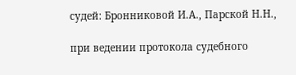судей: Бронниковой И.А., Парской Н.Н.,

при ведении протокола судебного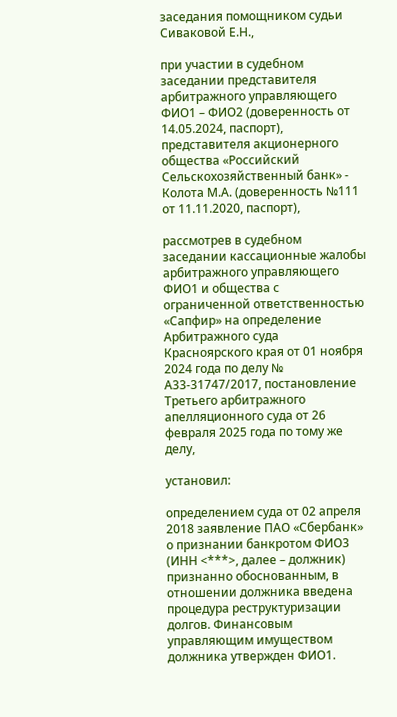заседания помощником судьи Сиваковой Е.Н.,

при участии в судебном заседании представителя арбитражного управляющего ФИО1 – ФИО2 (доверенность от 14.05.2024, паспорт), представителя акционерного общества «Российский Сельскохозяйственный банк» - Колота М.А. (доверенность №111 от 11.11.2020, паспорт),

рассмотрев в судебном заседании кассационные жалобы арбитражного управляющего ФИО1 и общества с ограниченной ответственностью «Сапфир» на определение Арбитражного суда Красноярского края от 01 ноября 2024 года по делу № А33-31747/2017, постановление Третьего арбитражного апелляционного суда от 26 февраля 2025 года по тому же делу,

установил:

определением суда от 02 апреля 2018 заявление ПАО «Сбербанк» о признании банкротом ФИО3 (ИНН <***>, далее – должник) признанно обоснованным, в отношении должника введена процедура реструктуризации долгов. Финансовым управляющим имуществом должника утвержден ФИО1.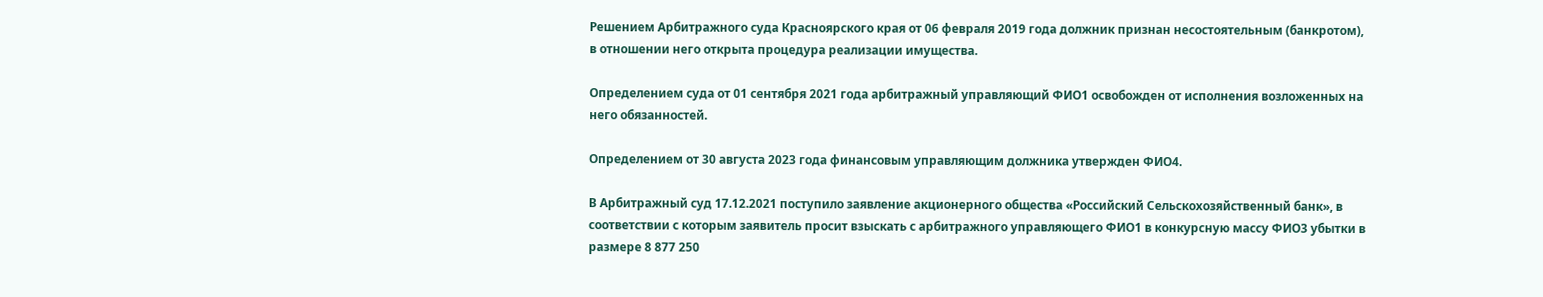Решением Арбитражного суда Красноярского края от 06 февраля 2019 года должник признан несостоятельным (банкротом), в отношении него открыта процедура реализации имущества.

Определением суда от 01 сентября 2021 года арбитражный управляющий ФИО1 освобожден от исполнения возложенных на него обязанностей.

Определением от 30 августа 2023 года финансовым управляющим должника утвержден ФИО4.

В Арбитражный суд 17.12.2021 поступило заявление акционерного общества «Российский Сельскохозяйственный банк», в соответствии с которым заявитель просит взыскать с арбитражного управляющего ФИО1 в конкурсную массу ФИО3 убытки в размере 8 877 250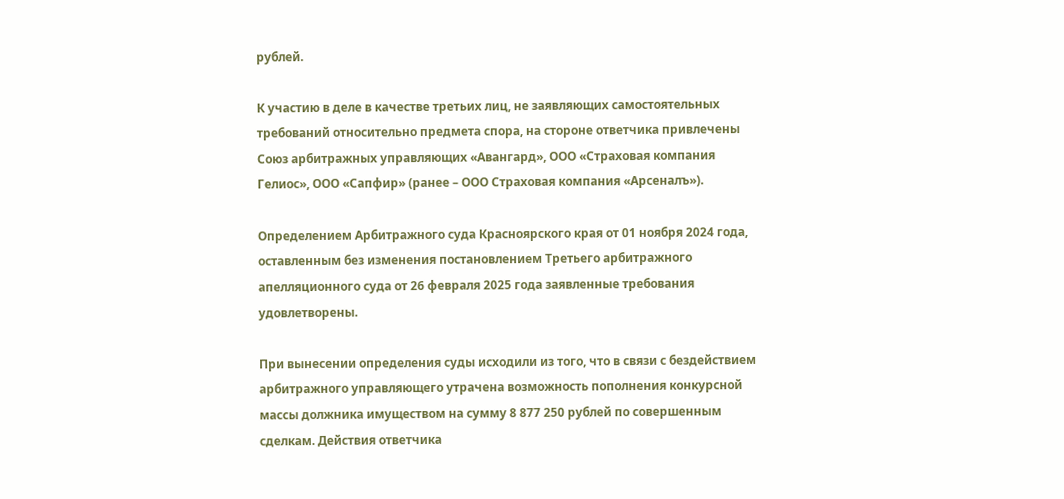рублей.

К участию в деле в качестве третьих лиц, не заявляющих самостоятельных требований относительно предмета спора, на стороне ответчика привлечены Союз арбитражных управляющих «Авангард», ООО «Страховая компания Гелиос», ООО «Сапфир» (ранее – ООО Страховая компания «Арсеналъ»).

Определением Арбитражного суда Красноярского края от 01 ноября 2024 года, оставленным без изменения постановлением Третьего арбитражного апелляционного суда от 26 февраля 2025 года заявленные требования удовлетворены.

При вынесении определения суды исходили из того, что в связи с бездействием арбитражного управляющего утрачена возможность пополнения конкурсной массы должника имуществом на сумму 8 877 250 рублей по совершенным сделкам. Действия ответчика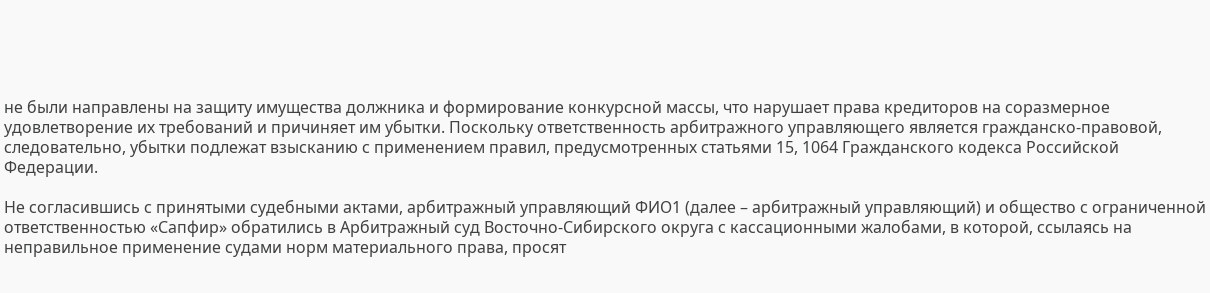не были направлены на защиту имущества должника и формирование конкурсной массы, что нарушает права кредиторов на соразмерное удовлетворение их требований и причиняет им убытки. Поскольку ответственность арбитражного управляющего является гражданско-правовой, следовательно, убытки подлежат взысканию с применением правил, предусмотренных статьями 15, 1064 Гражданского кодекса Российской Федерации.

Не согласившись с принятыми судебными актами, арбитражный управляющий ФИО1 (далее – арбитражный управляющий) и общество с ограниченной ответственностью «Сапфир» обратились в Арбитражный суд Восточно-Сибирского округа с кассационными жалобами, в которой, ссылаясь на неправильное применение судами норм материального права, просят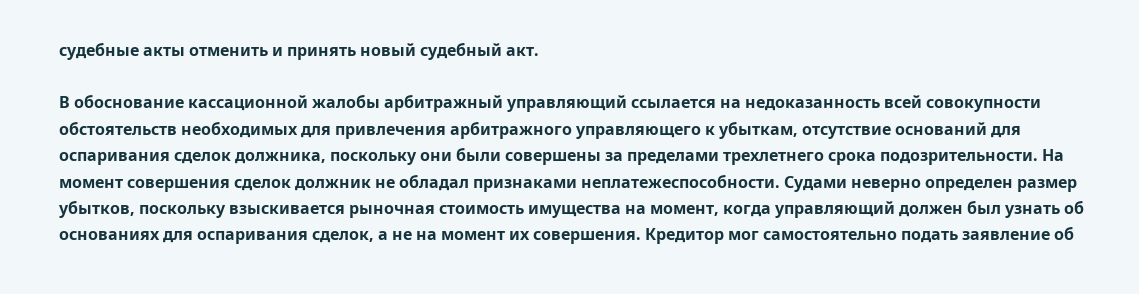судебные акты отменить и принять новый судебный акт.

В обоснование кассационной жалобы арбитражный управляющий ссылается на недоказанность всей совокупности обстоятельств необходимых для привлечения арбитражного управляющего к убыткам, отсутствие оснований для оспаривания сделок должника, поскольку они были совершены за пределами трехлетнего срока подозрительности. На момент совершения сделок должник не обладал признаками неплатежеспособности. Судами неверно определен размер убытков, поскольку взыскивается рыночная стоимость имущества на момент, когда управляющий должен был узнать об основаниях для оспаривания сделок, а не на момент их совершения. Кредитор мог самостоятельно подать заявление об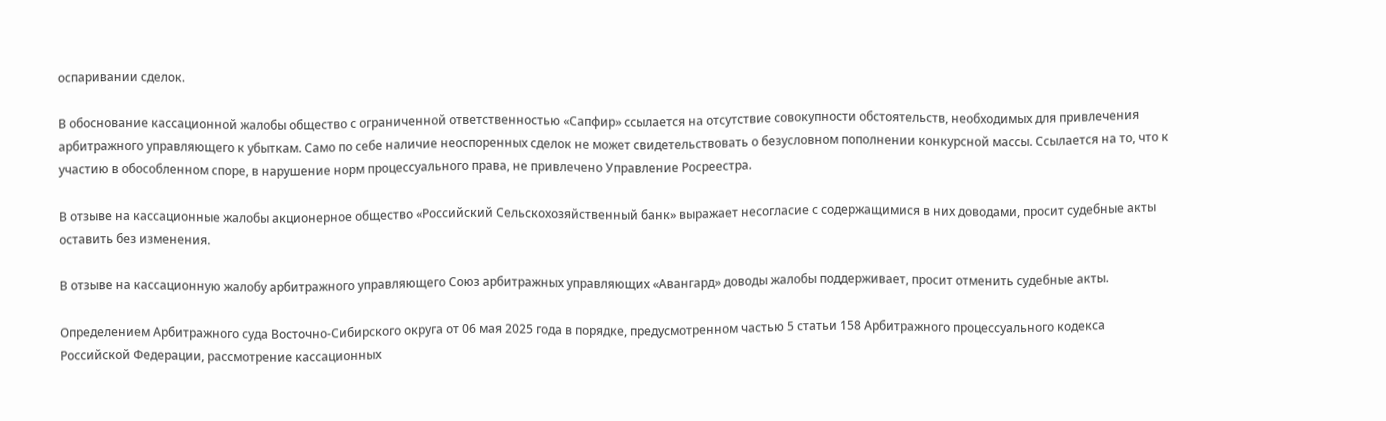оспаривании сделок.

В обоснование кассационной жалобы общество с ограниченной ответственностью «Сапфир» ссылается на отсутствие совокупности обстоятельств, необходимых для привлечения арбитражного управляющего к убыткам. Само по себе наличие неоспоренных сделок не может свидетельствовать о безусловном пополнении конкурсной массы. Ссылается на то, что к участию в обособленном споре, в нарушение норм процессуального права, не привлечено Управление Росреестра.

В отзыве на кассационные жалобы акционерное общество «Российский Сельскохозяйственный банк» выражает несогласие с содержащимися в них доводами, просит судебные акты оставить без изменения.

В отзыве на кассационную жалобу арбитражного управляющего Союз арбитражных управляющих «Авангард» доводы жалобы поддерживает, просит отменить судебные акты.

Определением Арбитражного суда Восточно-Сибирского округа от 06 мая 2025 года в порядке, предусмотренном частью 5 статьи 158 Арбитражного процессуального кодекса Российской Федерации, рассмотрение кассационных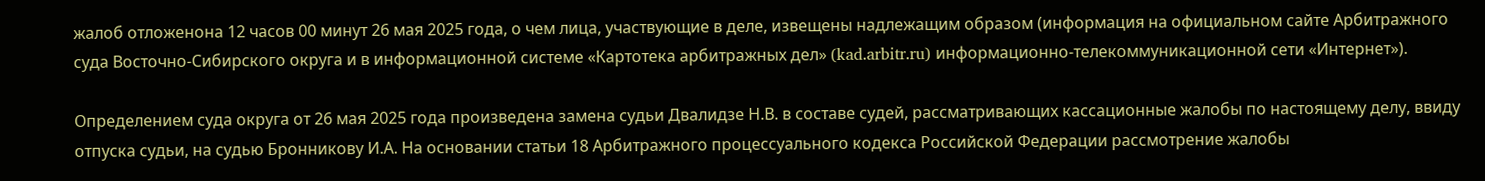жалоб отложенона 12 часов 00 минут 26 мая 2025 года, о чем лица, участвующие в деле, извещены надлежащим образом (информация на официальном сайте Арбитражного суда Восточно-Сибирского округа и в информационной системе «Картотека арбитражных дел» (kad.arbitr.ru) информационно-телекоммуникационной сети «Интернет»).

Определением суда округа от 26 мая 2025 года произведена замена судьи Двалидзе Н.В. в составе судей, рассматривающих кассационные жалобы по настоящему делу, ввиду отпуска судьи, на судью Бронникову И.А. На основании статьи 18 Арбитражного процессуального кодекса Российской Федерации рассмотрение жалобы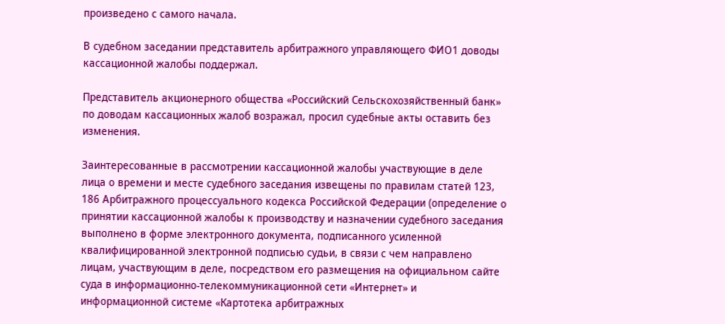произведено с самого начала.

В судебном заседании представитель арбитражного управляющего ФИО1 доводы кассационной жалобы поддержал.

Представитель акционерного общества «Российский Сельскохозяйственный банк» по доводам кассационных жалоб возражал, просил судебные акты оставить без изменения.

Заинтересованные в рассмотрении кассационной жалобы участвующие в деле лица о времени и месте судебного заседания извещены по правилам статей 123, 186 Арбитражного процессуального кодекса Российской Федерации (определение о принятии кассационной жалобы к производству и назначении судебного заседания выполнено в форме электронного документа, подписанного усиленной квалифицированной электронной подписью судьи, в связи с чем направлено лицам, участвующим в деле, посредством его размещения на официальном сайте суда в информационно-телекоммуникационной сети «Интернет» и информационной системе «Картотека арбитражных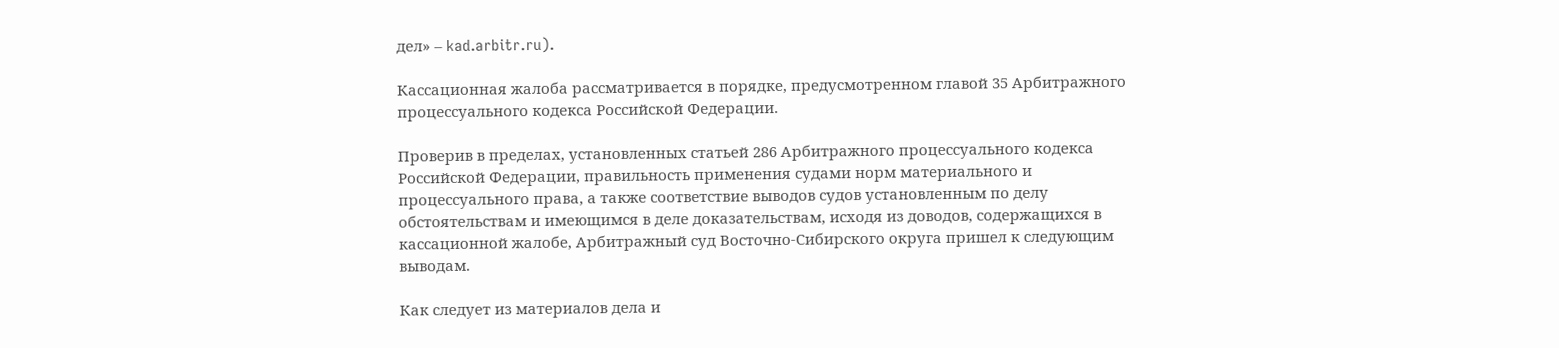дел» – kad.arbitr.ru).

Кассационная жалоба рассматривается в порядке, предусмотренном главой 35 Арбитражного процессуального кодекса Российской Федерации.

Проверив в пределах, установленных статьей 286 Арбитражного процессуального кодекса Российской Федерации, правильность применения судами норм материального и процессуального права, а также соответствие выводов судов установленным по делу обстоятельствам и имеющимся в деле доказательствам, исходя из доводов, содержащихся в кассационной жалобе, Арбитражный суд Восточно-Сибирского округа пришел к следующим выводам.

Как следует из материалов дела и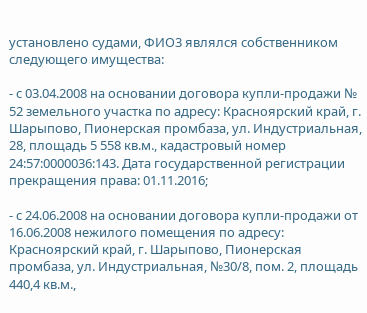установлено судами, ФИО3 являлся собственником следующего имущества:

- с 03.04.2008 на основании договора купли-продажи № 52 земельного участка по адресу: Красноярский край, г. Шарыпово, Пионерская промбаза, ул. Индустриальная, 28, площадь 5 558 кв.м., кадастровый номер 24:57:0000036:143. Дата государственной регистрации прекращения права: 01.11.2016;

- с 24.06.2008 на основании договора купли-продажи от 16.06.2008 нежилого помещения по адресу: Красноярский край, г. Шарыпово, Пионерская промбаза, ул. Индустриальная, №30/8, пом. 2, площадь 440,4 кв.м.,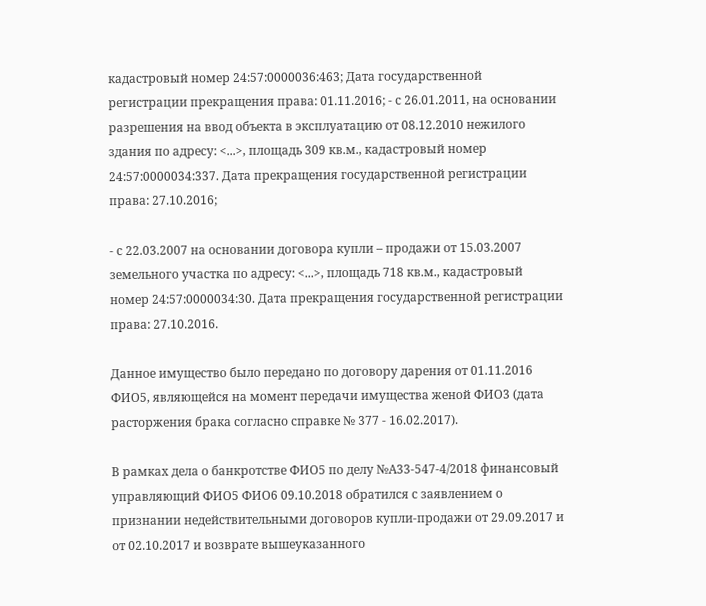кадастровый номер 24:57:0000036:463; Дата государственной регистрации прекращения права: 01.11.2016; - с 26.01.2011, на основании разрешения на ввод объекта в эксплуатацию от 08.12.2010 нежилого здания по адресу: <...>, площадь 309 кв.м., кадастровый номер 24:57:0000034:337. Дата прекращения государственной регистрации права: 27.10.2016;

- с 22.03.2007 на основании договора купли – продажи от 15.03.2007 земельного участка по адресу: <...>, площадь 718 кв.м., кадастровый номер 24:57:0000034:30. Дата прекращения государственной регистрации права: 27.10.2016.

Данное имущество было передано по договору дарения от 01.11.2016 ФИО5, являющейся на момент передачи имущества женой ФИО3 (дата расторжения брака согласно справке № 377 - 16.02.2017).

В рамках дела о банкротстве ФИО5 по делу №А33-547-4/2018 финансовый управляющий ФИО5 ФИО6 09.10.2018 обратился с заявлением о признании недействительными договоров купли-продажи от 29.09.2017 и от 02.10.2017 и возврате вышеуказанного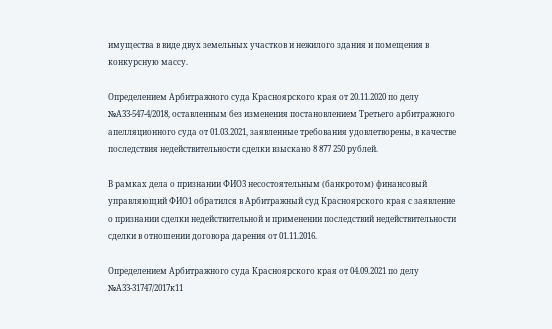имущества в виде двух земельных участков и нежилого здания и помещения в конкурсную массу.

Определением Арбитражного суда Красноярского края от 20.11.2020 по делу №А33-547-4/2018, оставленным без изменения постановлением Третьего арбитражного апелляционного суда от 01.03.2021, заявленные требования удовлетворены, в качестве последствия недействительности сделки взыскано 8 877 250 рублей.

В рамках дела о признании ФИО3 несостоятельным (банкротом) финансовый управляющий ФИО1 обратился в Арбитражный суд Красноярского края с заявление о признании сделки недействительной и применении последствий недействительности сделки в отношении договора дарения от 01.11.2016.

Определением Арбитражного суда Красноярского края от 04.09.2021 по делу №А33-31747/2017к11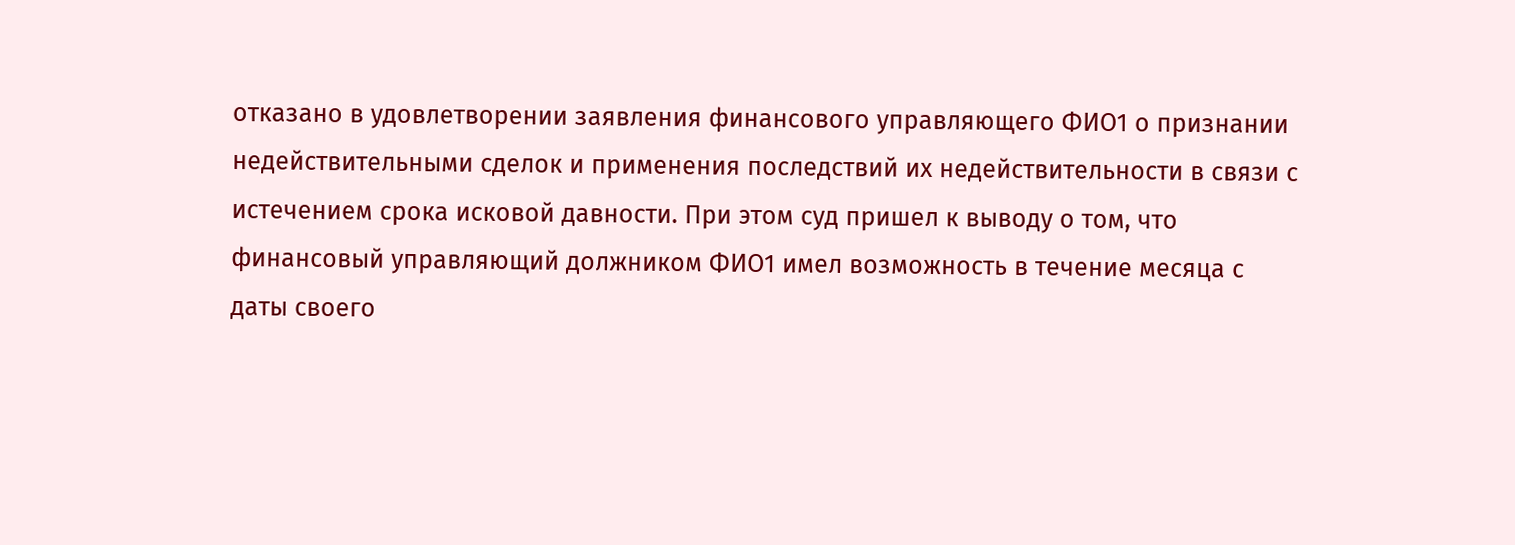отказано в удовлетворении заявления финансового управляющего ФИО1 о признании недействительными сделок и применения последствий их недействительности в связи с истечением срока исковой давности. При этом суд пришел к выводу о том, что финансовый управляющий должником ФИО1 имел возможность в течение месяца с даты своего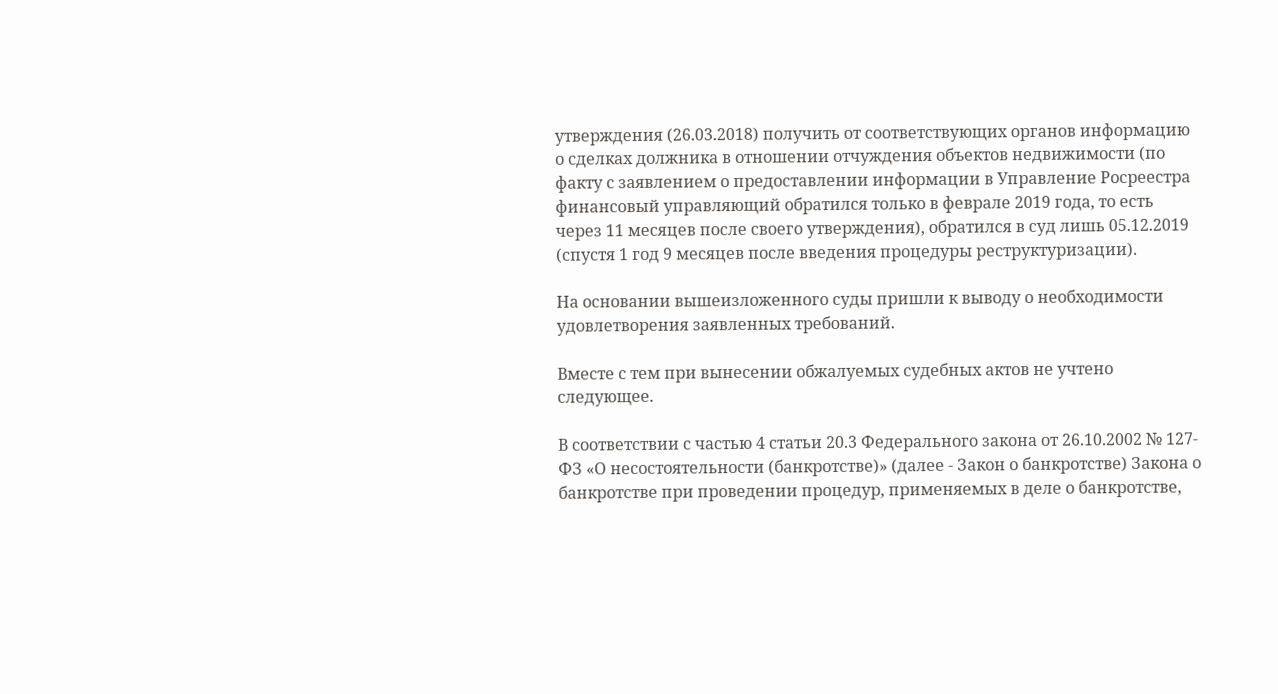утверждения (26.03.2018) получить от соответствующих органов информацию о сделках должника в отношении отчуждения объектов недвижимости (по факту с заявлением о предоставлении информации в Управление Росреестра финансовый управляющий обратился только в феврале 2019 года, то есть через 11 месяцев после своего утверждения), обратился в суд лишь 05.12.2019 (спустя 1 год 9 месяцев после введения процедуры реструктуризации).

На основании вышеизложенного суды пришли к выводу о необходимости удовлетворения заявленных требований.

Вместе с тем при вынесении обжалуемых судебных актов не учтено следующее.

В соответствии с частью 4 статьи 20.3 Федерального закона от 26.10.2002 № 127-ФЗ «О несостоятельности (банкротстве)» (далее - Закон о банкротстве) Закона о банкротстве при проведении процедур, применяемых в деле о банкротстве,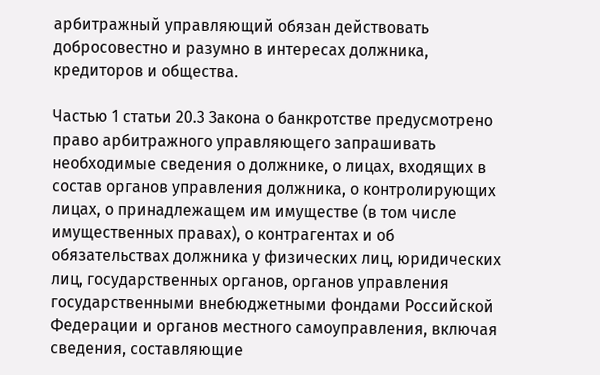арбитражный управляющий обязан действовать добросовестно и разумно в интересах должника, кредиторов и общества.

Частью 1 статьи 20.3 Закона о банкротстве предусмотрено право арбитражного управляющего запрашивать необходимые сведения о должнике, о лицах, входящих в состав органов управления должника, о контролирующих лицах, о принадлежащем им имуществе (в том числе имущественных правах), о контрагентах и об обязательствах должника у физических лиц, юридических лиц, государственных органов, органов управления государственными внебюджетными фондами Российской Федерации и органов местного самоуправления, включая сведения, составляющие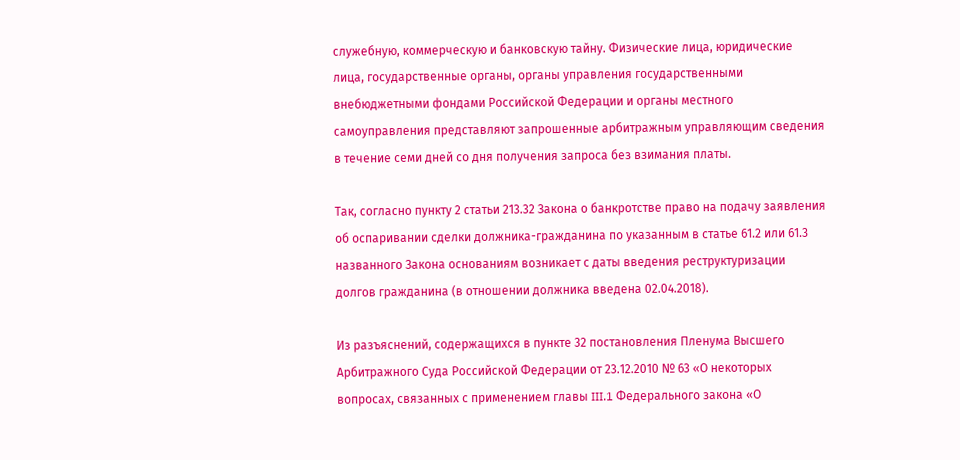служебную, коммерческую и банковскую тайну. Физические лица, юридические лица, государственные органы, органы управления государственными внебюджетными фондами Российской Федерации и органы местного самоуправления представляют запрошенные арбитражным управляющим сведения в течение семи дней со дня получения запроса без взимания платы.

Так, согласно пункту 2 статьи 213.32 Закона о банкротстве право на подачу заявления об оспаривании сделки должника-гражданина по указанным в статье 61.2 или 61.3 названного Закона основаниям возникает с даты введения реструктуризации долгов гражданина (в отношении должника введена 02.04.2018).

Из разъяснений, содержащихся в пункте 32 постановления Пленума Высшего Арбитражного Суда Российской Федерации от 23.12.2010 № 63 «О некоторых вопросах, связанных с применением главы III.1 Федерального закона «О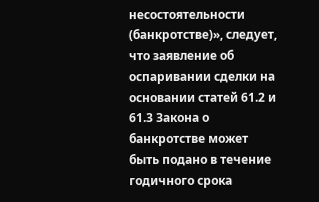несостоятельности (банкротстве)», следует, что заявление об оспаривании сделки на основании статей 61.2 и 61.3 Закона о банкротстве может быть подано в течение годичного срока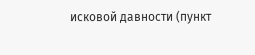исковой давности (пункт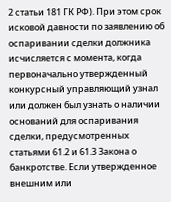2 статьи 181 ГК РФ). При этом срок исковой давности по заявлению об оспаривании сделки должника исчисляется с момента, когда первоначально утвержденный конкурсный управляющий узнал или должен был узнать о наличии оснований для оспаривания сделки, предусмотренных статьями 61.2 и 61.3 Закона о банкротстве. Если утвержденное внешним или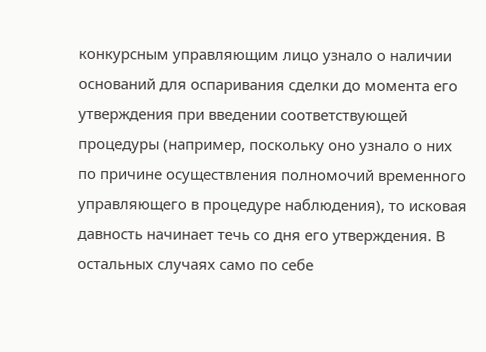конкурсным управляющим лицо узнало о наличии оснований для оспаривания сделки до момента его утверждения при введении соответствующей процедуры (например, поскольку оно узнало о них по причине осуществления полномочий временного управляющего в процедуре наблюдения), то исковая давность начинает течь со дня его утверждения. В остальных случаях само по себе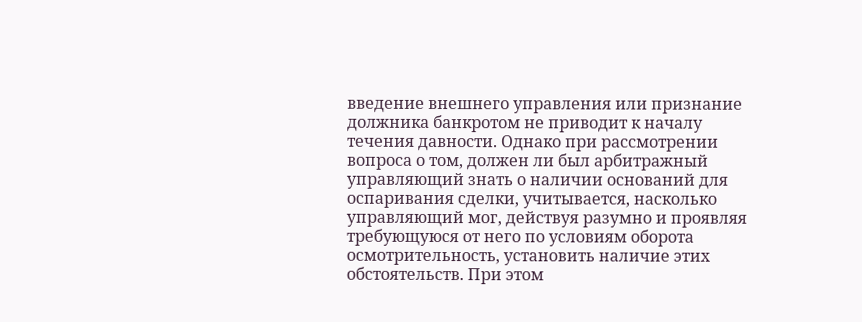введение внешнего управления или признание должника банкротом не приводит к началу течения давности. Однако при рассмотрении вопроса о том, должен ли был арбитражный управляющий знать о наличии оснований для оспаривания сделки, учитывается, насколько управляющий мог, действуя разумно и проявляя требующуюся от него по условиям оборота осмотрительность, установить наличие этих обстоятельств. При этом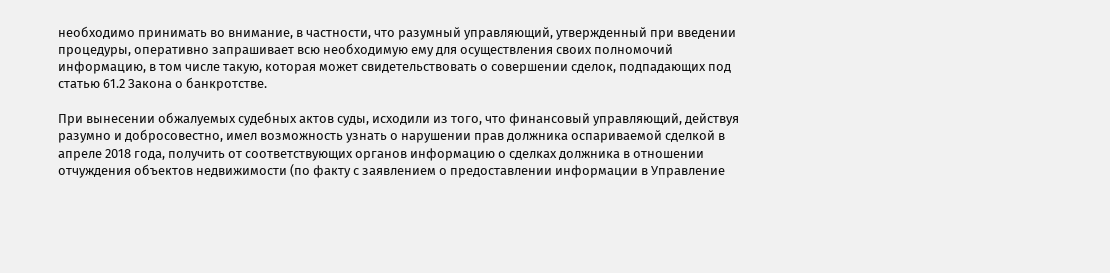необходимо принимать во внимание, в частности, что разумный управляющий, утвержденный при введении процедуры, оперативно запрашивает всю необходимую ему для осуществления своих полномочий информацию, в том числе такую, которая может свидетельствовать о совершении сделок, подпадающих под статью 61.2 Закона о банкротстве.

При вынесении обжалуемых судебных актов суды, исходили из того, что финансовый управляющий, действуя разумно и добросовестно, имел возможность узнать о нарушении прав должника оспариваемой сделкой в апреле 2018 года, получить от соответствующих органов информацию о сделках должника в отношении отчуждения объектов недвижимости (по факту с заявлением о предоставлении информации в Управление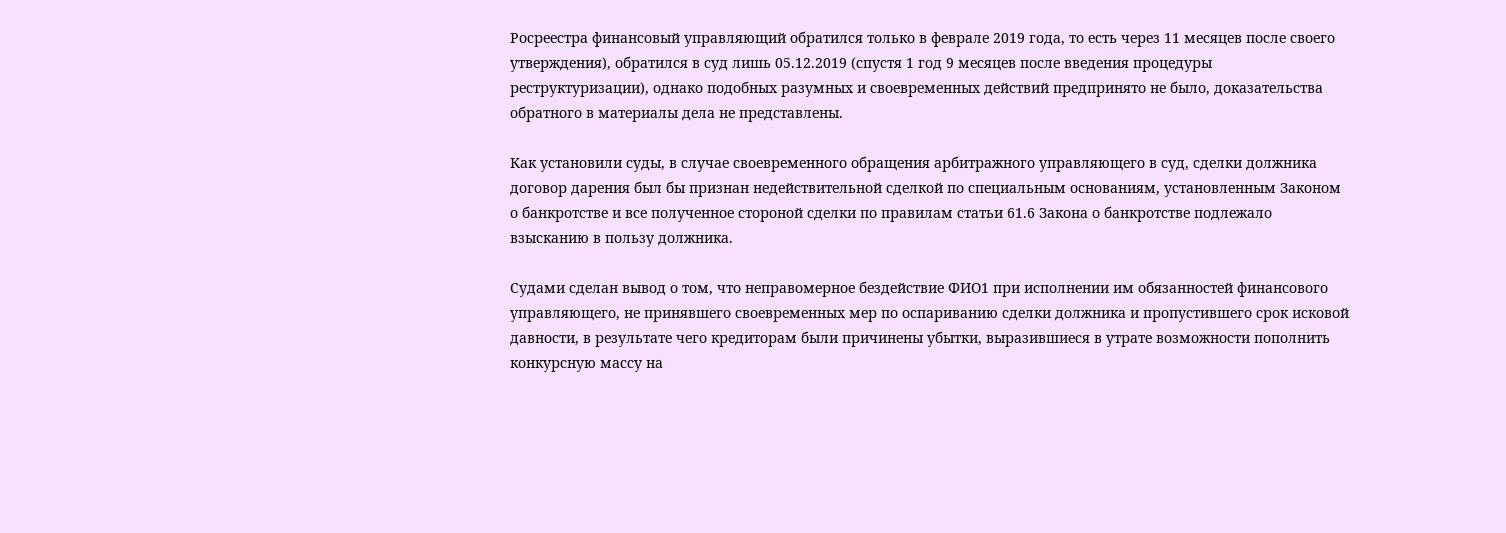Росреестра финансовый управляющий обратился только в феврале 2019 года, то есть через 11 месяцев после своего утверждения), обратился в суд лишь 05.12.2019 (спустя 1 год 9 месяцев после введения процедуры реструктуризации), однако подобных разумных и своевременных действий предпринято не было, доказательства обратного в материалы дела не представлены.

Как установили суды, в случае своевременного обращения арбитражного управляющего в суд, сделки должника договор дарения был бы признан недействительной сделкой по специальным основаниям, установленным Законом о банкротстве и все полученное стороной сделки по правилам статьи 61.6 Закона о банкротстве подлежало взысканию в пользу должника.

Судами сделан вывод о том, что неправомерное бездействие ФИО1 при исполнении им обязанностей финансового управляющего, не принявшего своевременных мер по оспариванию сделки должника и пропустившего срок исковой давности, в результате чего кредиторам были причинены убытки, выразившиеся в утрате возможности пополнить конкурсную массу на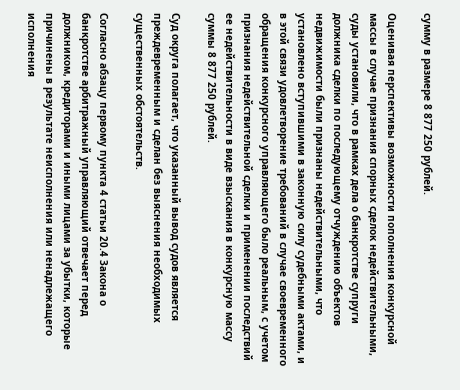сумму в размере 8 877 250 рублей.

Оценивая перспективы возможности пополнения конкурсной массы в случае признания спорных сделок недействительными, суды установили, что в рамках дела о банкротстве супруги должника сделки по последующему отчуждению объектов недвижимости были признаны недействительными, что установлено вступившими в законную силу судебными актами, и в этой связи удовлетворение требований в случае своевременного обращения конкурсного управляющего было реальным, с учетом признания недействительной сделки и применении последствий ее недействительности в виде взыскания в конкурсную массу суммы 8 877 250 рублей.

Суд округа полагает, что указанный вывод судов является преждевременным и сделан без выяснения необходимых существенных обстоятельств.

Согласно абзацу первому пункта 4 статьи 20.4 Закона о банкротстве арбитражный управляющий отвечает перед должником, кредиторами и иными лицами за убытки, которые причинены в результате неисполнения или ненадлежащего исполнения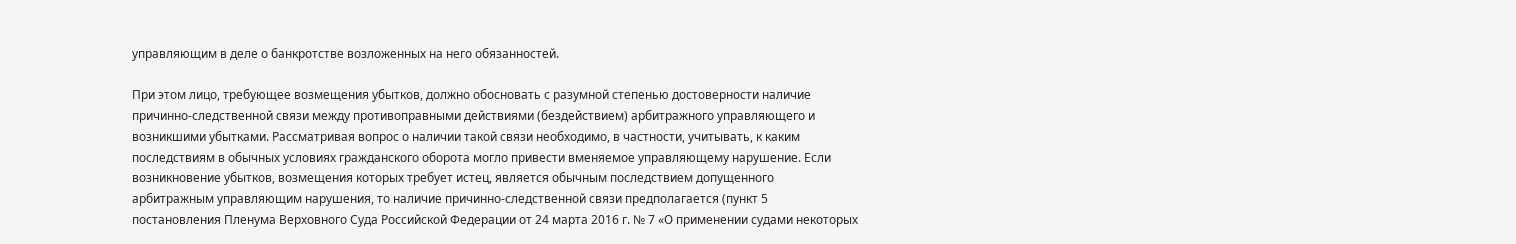управляющим в деле о банкротстве возложенных на него обязанностей.

При этом лицо, требующее возмещения убытков, должно обосновать с разумной степенью достоверности наличие причинно-следственной связи между противоправными действиями (бездействием) арбитражного управляющего и возникшими убытками. Рассматривая вопрос о наличии такой связи необходимо, в частности, учитывать, к каким последствиям в обычных условиях гражданского оборота могло привести вменяемое управляющему нарушение. Если возникновение убытков, возмещения которых требует истец, является обычным последствием допущенного арбитражным управляющим нарушения, то наличие причинно-следственной связи предполагается (пункт 5 постановления Пленума Верховного Суда Российской Федерации от 24 марта 2016 г. № 7 «О применении судами некоторых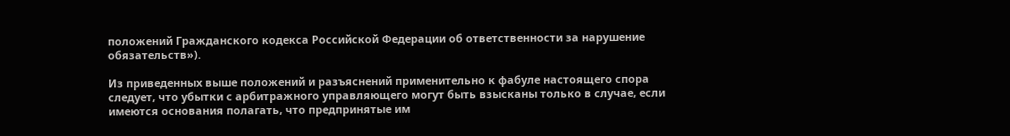положений Гражданского кодекса Российской Федерации об ответственности за нарушение обязательств»).

Из приведенных выше положений и разъяснений применительно к фабуле настоящего спора следует, что убытки с арбитражного управляющего могут быть взысканы только в случае, если имеются основания полагать, что предпринятые им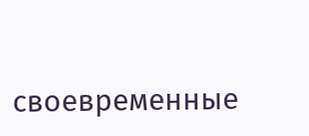своевременные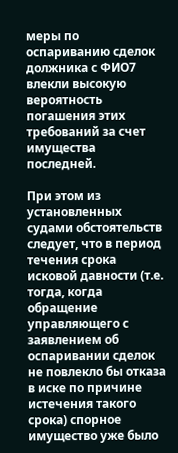меры по оспариванию сделок должника с ФИО7 влекли высокую вероятность погашения этих требований за счет имущества последней.

При этом из установленных судами обстоятельств следует, что в период течения срока исковой давности (т.е. тогда, когда обращение управляющего с заявлением об оспаривании сделок не повлекло бы отказа в иске по причине истечения такого срока) спорное имущество уже было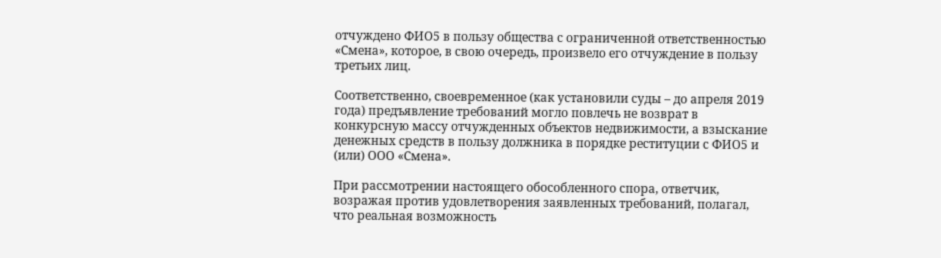отчуждено ФИО5 в пользу общества с ограниченной ответственностью «Смена», которое, в свою очередь, произвело его отчуждение в пользу третьих лиц.

Соответственно, своевременное (как установили суды – до апреля 2019 года) предъявление требований могло повлечь не возврат в конкурсную массу отчужденных объектов недвижимости, а взыскание денежных средств в пользу должника в порядке реституции с ФИО5 и (или) ООО «Смена».

При рассмотрении настоящего обособленного спора, ответчик, возражая против удовлетворения заявленных требований, полагал, что реальная возможность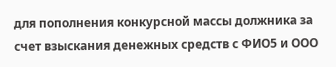для пополнения конкурсной массы должника за счет взыскания денежных средств с ФИО5 и ООО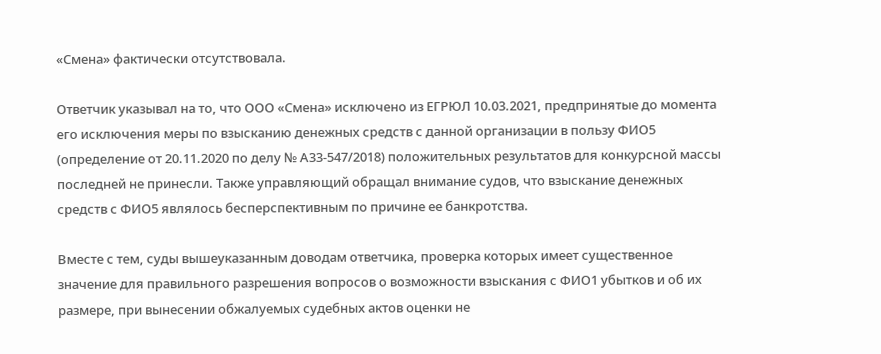«Смена» фактически отсутствовала.

Ответчик указывал на то, что ООО «Смена» исключено из ЕГРЮЛ 10.03.2021, предпринятые до момента его исключения меры по взысканию денежных средств с данной организации в пользу ФИО5 (определение от 20.11.2020 по делу № А33-547/2018) положительных результатов для конкурсной массы последней не принесли. Также управляющий обращал внимание судов, что взыскание денежных средств с ФИО5 являлось бесперспективным по причине ее банкротства.

Вместе с тем, суды вышеуказанным доводам ответчика, проверка которых имеет существенное значение для правильного разрешения вопросов о возможности взыскания с ФИО1 убытков и об их размере, при вынесении обжалуемых судебных актов оценки не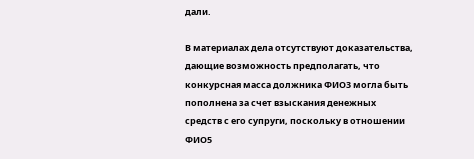дали.

В материалах дела отсутствуют доказательства, дающие возможность предполагать, что конкурсная масса должника ФИО3 могла быть пополнена за счет взыскания денежных средств с его супруги, поскольку в отношении ФИО5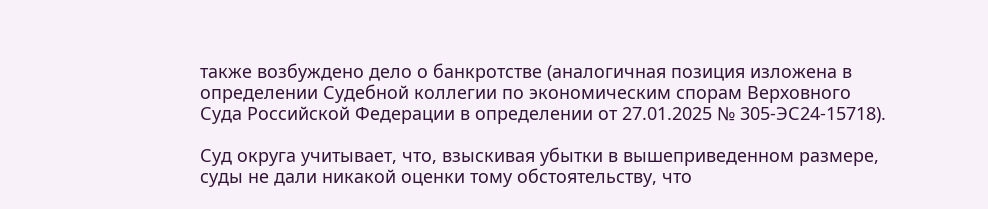также возбуждено дело о банкротстве (аналогичная позиция изложена в определении Судебной коллегии по экономическим спорам Верховного Суда Российской Федерации в определении от 27.01.2025 № 305-ЭС24-15718).

Суд округа учитывает, что, взыскивая убытки в вышеприведенном размере, суды не дали никакой оценки тому обстоятельству, что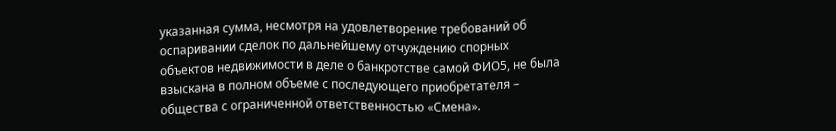указанная сумма, несмотря на удовлетворение требований об оспаривании сделок по дальнейшему отчуждению спорных объектов недвижимости в деле о банкротстве самой ФИО5, не была взыскана в полном объеме с последующего приобретателя – общества с ограниченной ответственностью «Смена».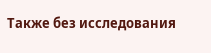Также без исследования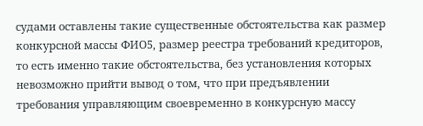судами оставлены такие существенные обстоятельства как размер конкурсной массы ФИО5, размер реестра требований кредиторов, то есть именно такие обстоятельства, без установления которых невозможно прийти вывод о том, что при предъявлении требования управляющим своевременно в конкурсную массу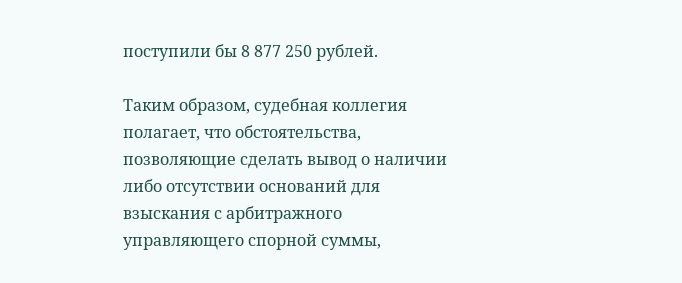поступили бы 8 877 250 рублей.

Таким образом, судебная коллегия полагает, что обстоятельства, позволяющие сделать вывод о наличии либо отсутствии оснований для взыскания с арбитражного управляющего спорной суммы,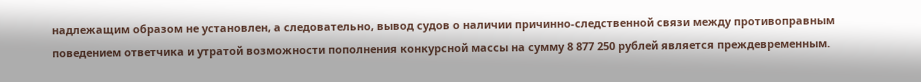надлежащим образом не установлен, а следовательно, вывод судов о наличии причинно-следственной связи между противоправным поведением ответчика и утратой возможности пополнения конкурсной массы на сумму 8 877 250 рублей является преждевременным.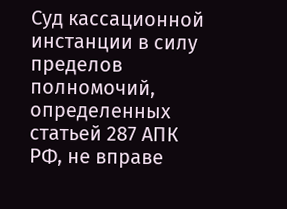Суд кассационной инстанции в силу пределов полномочий, определенных статьей 287 АПК РФ, не вправе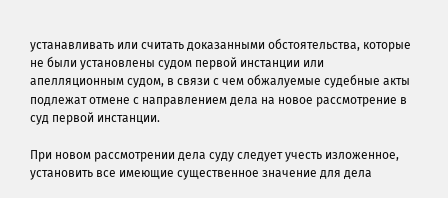устанавливать или считать доказанными обстоятельства, которые не были установлены судом первой инстанции или апелляционным судом, в связи с чем обжалуемые судебные акты подлежат отмене с направлением дела на новое рассмотрение в суд первой инстанции.

При новом рассмотрении дела суду следует учесть изложенное, установить все имеющие существенное значение для дела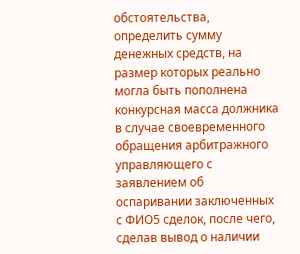обстоятельства, определить сумму денежных средств, на размер которых реально могла быть пополнена конкурсная масса должника в случае своевременного обращения арбитражного управляющего с заявлением об оспаривании заключенных с ФИО5 сделок, после чего, сделав вывод о наличии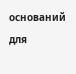оснований для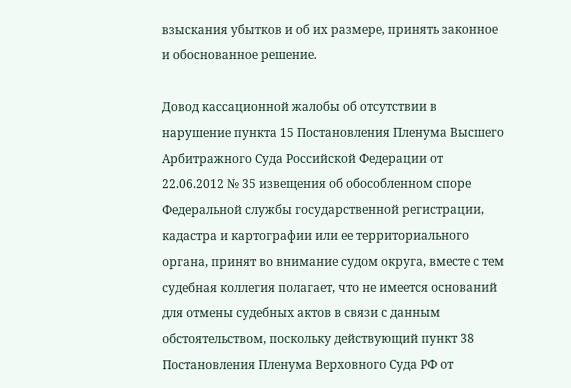взыскания убытков и об их размере, принять законное и обоснованное решение.

Довод кассационной жалобы об отсутствии в нарушение пункта 15 Постановления Пленума Высшего Арбитражного Суда Российской Федерации от 22.06.2012 № 35 извещения об обособленном споре Федеральной службы государственной регистрации, кадастра и картографии или ее территориального органа, принят во внимание судом округа, вместе с тем судебная коллегия полагает, что не имеется оснований для отмены судебных актов в связи с данным обстоятельством, поскольку действующий пункт 38 Постановления Пленума Верховного Суда РФ от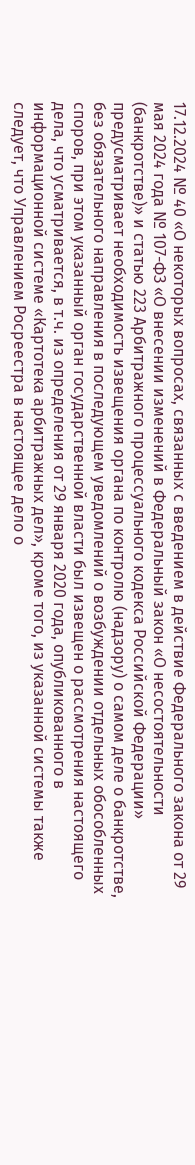17.12.2024 № 40 «О некоторых вопросах, связанных с введением в действие Федерального закона от 29 мая 2024 года № 107-ФЗ «О внесении изменений в Федеральный закон «О несостоятельности (банкротстве)» и статью 223 Арбитражного процессуального кодекса Российской Федерации» предусматривает необходимость извещения органа по контролю (надзору) о самом деле о банкротстве, без обязательного направления в последующем уведомлений о возбуждении отдельных обособленных споров, при этом указанный орган государственной власти был извещен о рассмотрения настоящего дела, что усматривается, в т.ч. из определения от 29 января 2020 года, опубликованного в информационной системе «Картотека арбитражных дел», кроме того, из указанной системы также следует, что Управлением Росреестра в настоящее дело о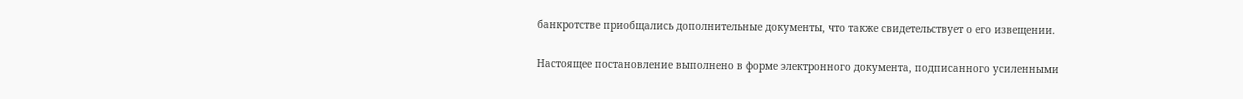банкротстве приобщались дополнительные документы, что также свидетельствует о его извещении.

Настоящее постановление выполнено в форме электронного документа, подписанного усиленными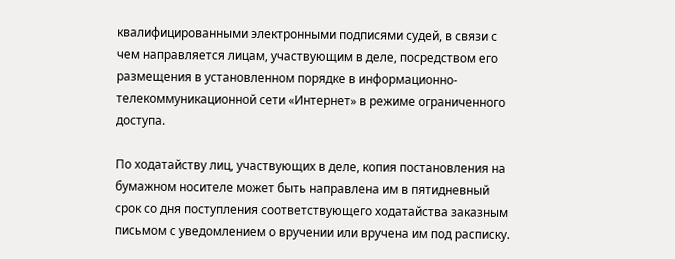квалифицированными электронными подписями судей, в связи с чем направляется лицам, участвующим в деле, посредством его размещения в установленном порядке в информационно-телекоммуникационной сети «Интернет» в режиме ограниченного доступа.

По ходатайству лиц, участвующих в деле, копия постановления на бумажном носителе может быть направлена им в пятидневный срок со дня поступления соответствующего ходатайства заказным письмом с уведомлением о вручении или вручена им под расписку.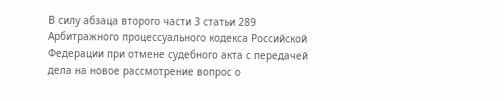В силу абзаца второго части 3 статьи 289 Арбитражного процессуального кодекса Российской Федерации при отмене судебного акта с передачей дела на новое рассмотрение вопрос о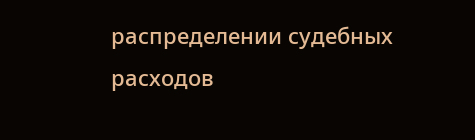распределении судебных расходов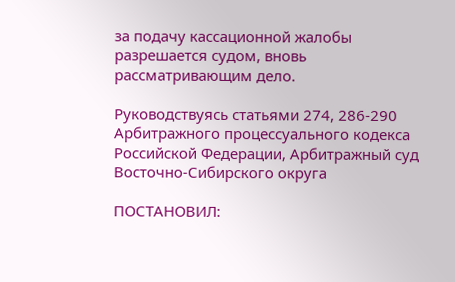за подачу кассационной жалобы разрешается судом, вновь рассматривающим дело.

Руководствуясь статьями 274, 286-290 Арбитражного процессуального кодекса Российской Федерации, Арбитражный суд Восточно-Сибирского округа

ПОСТАНОВИЛ: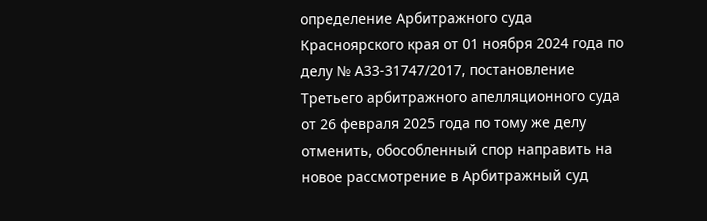определение Арбитражного суда Красноярского края от 01 ноября 2024 года по делу № А33-31747/2017, постановление Третьего арбитражного апелляционного суда от 26 февраля 2025 года по тому же делу отменить, обособленный спор направить на новое рассмотрение в Арбитражный суд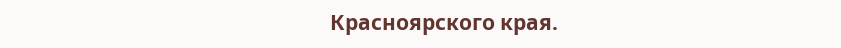Красноярского края.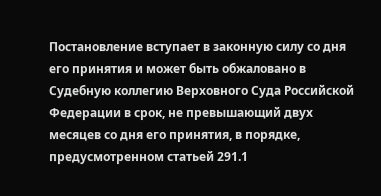Постановление вступает в законную силу со дня его принятия и может быть обжаловано в Судебную коллегию Верховного Суда Российской Федерации в срок, не превышающий двух месяцев со дня его принятия, в порядке, предусмотренном статьей 291.1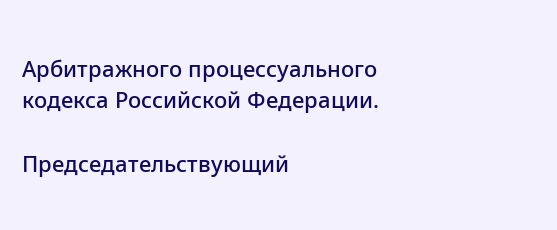Арбитражного процессуального кодекса Российской Федерации.

Председательствующий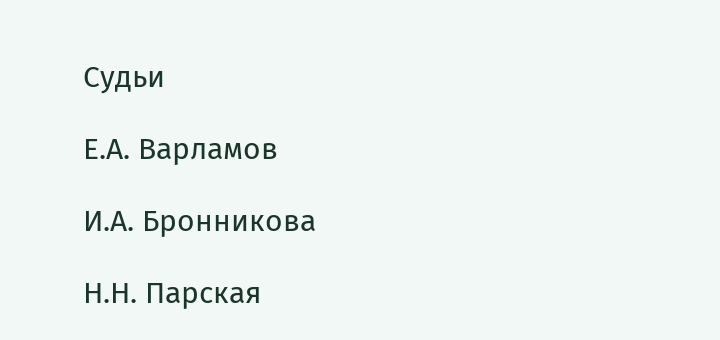Судьи

Е.А. Варламов

И.А. Бронникова

Н.Н. Парская